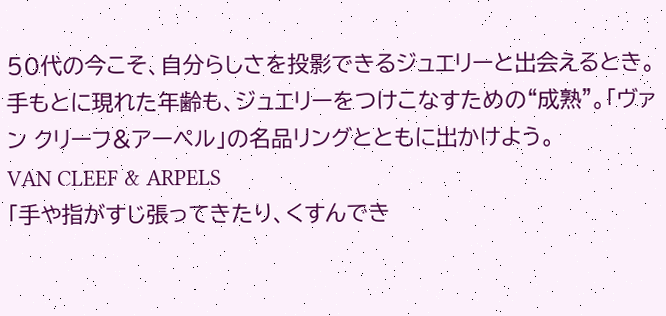50代の今こそ、自分らしさを投影できるジュエリーと出会えるとき。手もとに現れた年齢も、ジュエリーをつけこなすための“成熟”。「ヴァン クリーフ&アーペル」の名品リングとともに出かけよう。
VAN CLEEF & ARPELS
「手や指がすじ張ってきたり、くすんでき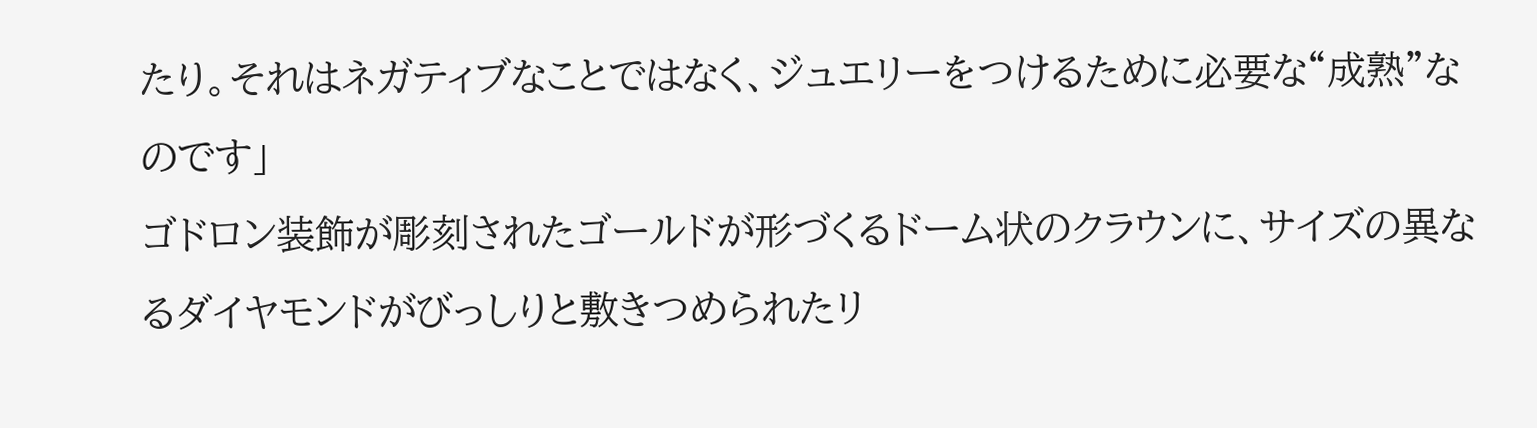たり。それはネガティブなことではなく、ジュエリーをつけるために必要な“成熟”なのです」
ゴドロン装飾が彫刻されたゴールドが形づくるドーム状のクラウンに、サイズの異なるダイヤモンドがびっしりと敷きつめられたリ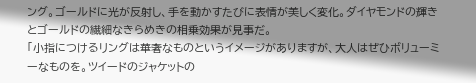ング。ゴールドに光が反射し、手を動かすたびに表情が美しく変化。ダイヤモンドの輝きとゴールドの繊細なきらめきの相乗効果が見事だ。
「小指につけるリングは華奢なものというイメージがありますが、大人はぜひボリューミーなものを。ツイードのジャケットの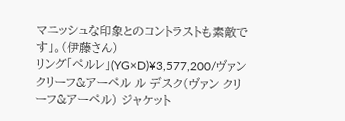マニッシュな印象とのコントラストも素敵です」。(伊藤さん)
リング「ペルレ」(YG×D)¥3,577,200/ヴァン クリーフ&アーペル ル デスク(ヴァン クリーフ&アーペル) ジャケット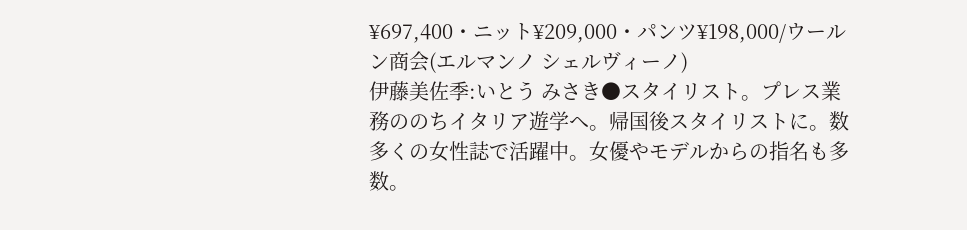¥697,400・ニット¥209,000・パンツ¥198,000/ウールン商会(エルマンノ シェルヴィーノ)
伊藤美佐季:いとう みさき●スタイリスト。プレス業務ののちイタリア遊学へ。帰国後スタイリストに。数多くの女性誌で活躍中。女優やモデルからの指名も多数。